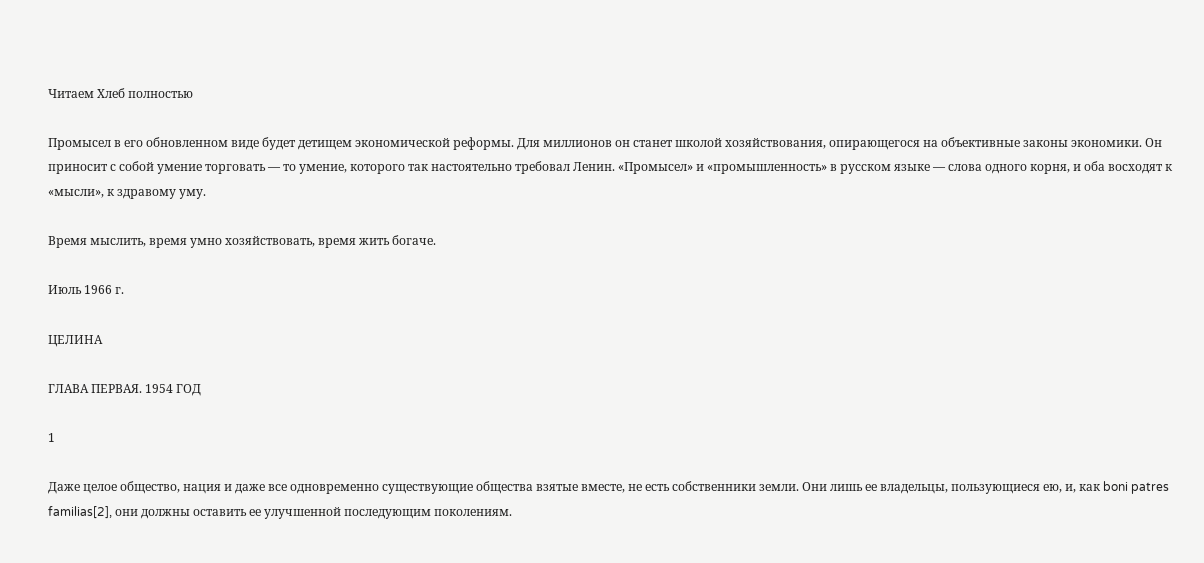Читаем Хлеб полностью

Промысел в его обновленном виде будет детищем экономической реформы. Для миллионов он станет школой хозяйствования, опирающегося на объективные законы экономики. Он приносит с собой умение торговать — то умение, которого так настоятельно требовал Ленин. «Промысел» и «промышленность» в русском языке — слова одного корня, и оба восходят к «мысли», к здравому уму.

Время мыслить, время умно хозяйствовать, время жить богаче.

Июль 1966 г.

ЦЕЛИНА

ГЛАВА ПЕРВАЯ. 1954 ГОД

1

Даже целое общество, нация и даже все одновременно существующие общества взятые вместе, не есть собственники земли. Они лишь ее владельцы, пользующиеся ею, и, как boni patres familias[2], они должны оставить ее улучшенной последующим поколениям.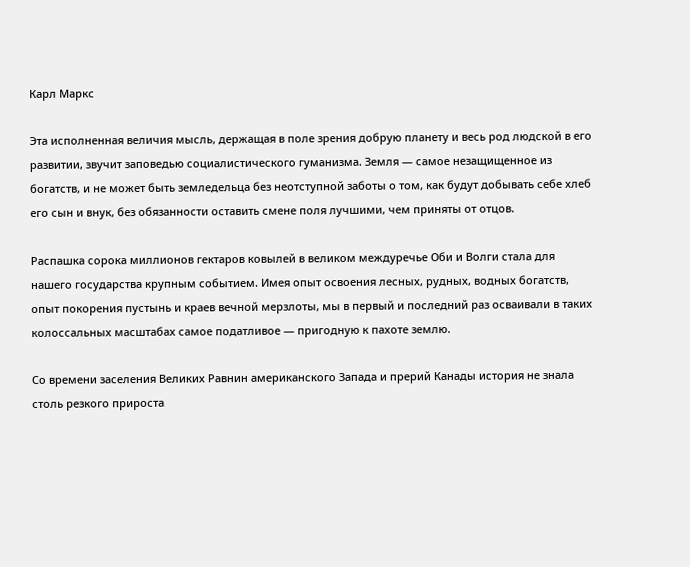Карл Маркс

Эта исполненная величия мысль, держащая в поле зрения добрую планету и весь род людской в его развитии, звучит заповедью социалистического гуманизма. Земля — самое незащищенное из богатств, и не может быть земледельца без неотступной заботы о том, как будут добывать себе хлеб его сын и внук, без обязанности оставить смене поля лучшими, чем приняты от отцов.

Распашка сорока миллионов гектаров ковылей в великом междуречье Оби и Волги стала для нашего государства крупным событием. Имея опыт освоения лесных, рудных, водных богатств, опыт покорения пустынь и краев вечной мерзлоты, мы в первый и последний раз осваивали в таких колоссальных масштабах самое податливое — пригодную к пахоте землю.

Со времени заселения Великих Равнин американского Запада и прерий Канады история не знала столь резкого прироста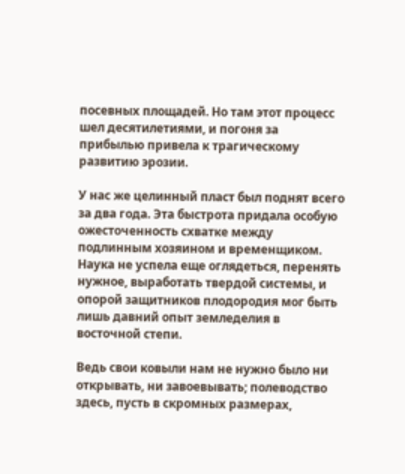посевных площадей. Но там этот процесс шел десятилетиями, и погоня за прибылью привела к трагическому развитию эрозии.

У нас же целинный пласт был поднят всего за два года. Эта быстрота придала особую ожесточенность схватке между подлинным хозяином и временщиком. Наука не успела еще оглядеться, перенять нужное, выработать твердой системы, и опорой защитников плодородия мог быть лишь давний опыт земледелия в восточной степи.

Ведь свои ковыли нам не нужно было ни открывать, ни завоевывать; полеводство здесь, пусть в скромных размерах,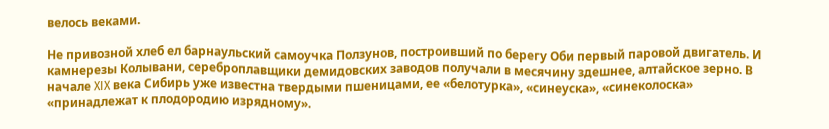велось веками.

Не привозной хлеб ел барнаульский самоучка Ползунов, построивший по берегу Оби первый паровой двигатель. И камнерезы Колывани, сереброплавщики демидовских заводов получали в месячину здешнее, алтайское зерно. В начале XIX века Сибирь уже известна твердыми пшеницами, ее «белотурка», «синеуска», «синеколоска» «принадлежат к плодородию изрядному».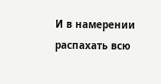И в намерении распахать всю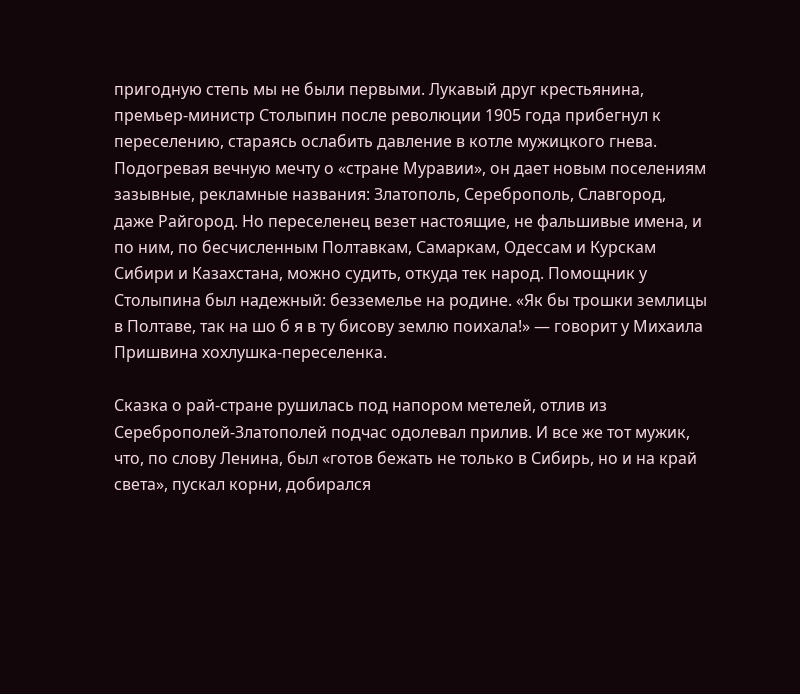пригодную степь мы не были первыми. Лукавый друг крестьянина, премьер-министр Столыпин после революции 1905 года прибегнул к переселению, стараясь ослабить давление в котле мужицкого гнева. Подогревая вечную мечту о «стране Муравии», он дает новым поселениям зазывные, рекламные названия: Златополь, Сереброполь, Славгород, даже Райгород. Но переселенец везет настоящие, не фальшивые имена, и по ним, по бесчисленным Полтавкам, Самаркам, Одессам и Курскам Сибири и Казахстана, можно судить, откуда тек народ. Помощник у Столыпина был надежный: безземелье на родине. «Як бы трошки землицы в Полтаве, так на шо б я в ту бисову землю поихала!» — говорит у Михаила Пришвина хохлушка-переселенка.

Сказка о рай-стране рушилась под напором метелей, отлив из Сереброполей-Златополей подчас одолевал прилив. И все же тот мужик, что, по слову Ленина, был «готов бежать не только в Сибирь, но и на край света», пускал корни, добирался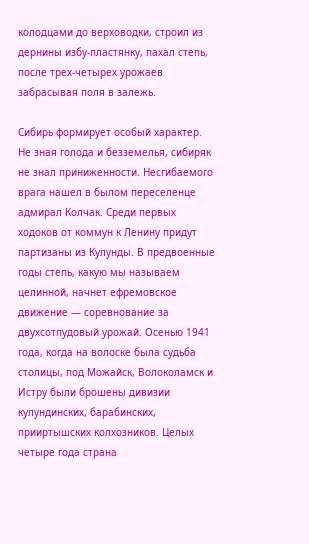колодцами до верховодки, строил из дернины избу-пластянку, пахал степь, после трех-четырех урожаев забрасывая поля в залежь.

Сибирь формирует особый характер. Не зная голода и безземелья, сибиряк не знал приниженности. Несгибаемого врага нашел в былом переселенце адмирал Колчак. Среди первых ходоков от коммун к Ленину придут партизаны из Кулунды. В предвоенные годы степь, какую мы называем целинной, начнет ефремовское движение — соревнование за двухсотпудовый урожай. Осенью 1941 года, когда на волоске была судьба столицы, под Можайск, Волоколамск и Истру были брошены дивизии кулундинских, барабинских, прииртышских колхозников. Целых четыре года страна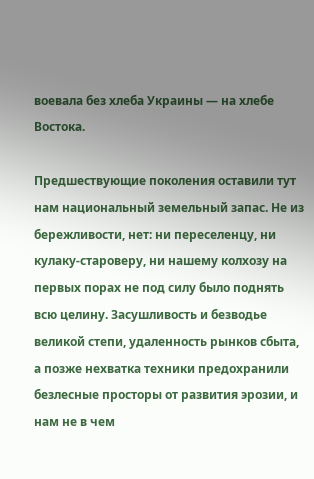воевала без хлеба Украины — на хлебе Востока.

Предшествующие поколения оставили тут нам национальный земельный запас. Не из бережливости, нет: ни переселенцу, ни кулаку-староверу, ни нашему колхозу на первых порах не под силу было поднять всю целину. Засушливость и безводье великой степи, удаленность рынков сбыта, а позже нехватка техники предохранили безлесные просторы от развития эрозии, и нам не в чем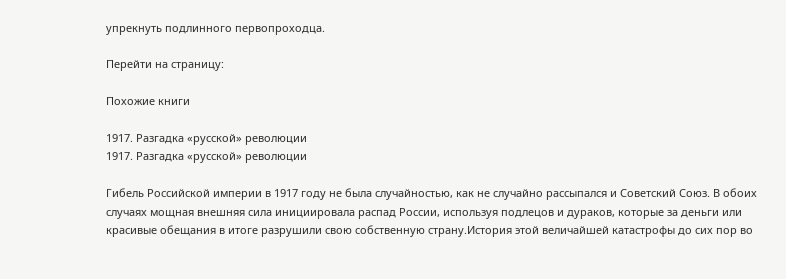упрекнуть подлинного первопроходца.

Перейти на страницу:

Похожие книги

1917. Разгадка «русской» революции
1917. Разгадка «русской» революции

Гибель Российской империи в 1917 году не была случайностью, как не случайно рассыпался и Советский Союз. В обоих случаях мощная внешняя сила инициировала распад России, используя подлецов и дураков, которые за деньги или красивые обещания в итоге разрушили свою собственную страну.История этой величайшей катастрофы до сих пор во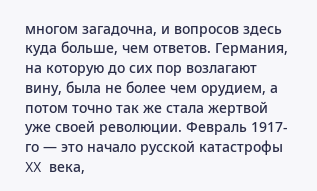многом загадочна, и вопросов здесь куда больше, чем ответов. Германия, на которую до сих пор возлагают вину, была не более чем орудием, а потом точно так же стала жертвой уже своей революции. Февраль 1917-го — это начало русской катастрофы XX века,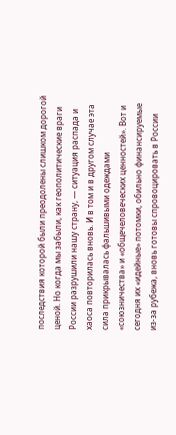последствия которой были преодолены слишком дорогой ценой. Но когда мы забыли, как геополитические враги России разрушили нашу страну, — ситуация распада и хаоса повторилась вновь. И в том и в другом случае эта сила прикрывалась фальшивыми одеждами «союзничества» и «общечеловеческих ценностей». Вот и сегодня их «идейные» потомки, обильно финансируемые из-за рубежа, вновь готовы спровоцировать в России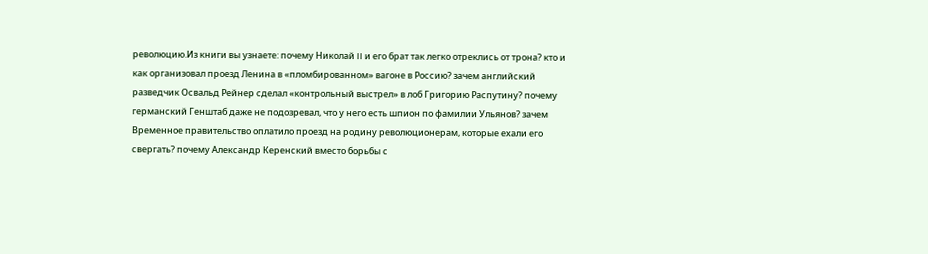революцию.Из книги вы узнаете: почему Николай II и его брат так легко отреклись от трона? кто и как организовал проезд Ленина в «пломбированном» вагоне в Россию? зачем английский разведчик Освальд Рейнер сделал «контрольный выстрел» в лоб Григорию Распутину? почему германский Генштаб даже не подозревал, что у него есть шпион по фамилии Ульянов? зачем Временное правительство оплатило проезд на родину революционерам, которые ехали его свергать? почему Александр Керенский вместо борьбы с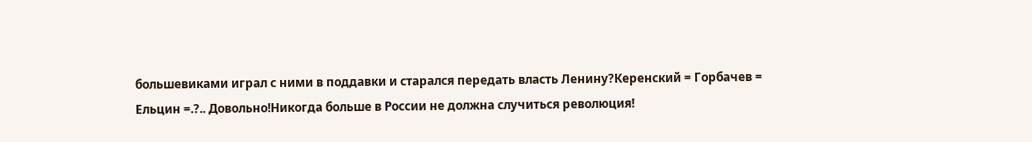большевиками играл с ними в поддавки и старался передать власть Ленину?Керенский = Горбачев = Ельцин =.?.. Довольно!Никогда больше в России не должна случиться революция!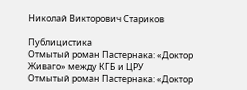Николай Викторович Стариков

Публицистика
Отмытый роман Пастернака: «Доктор Живаго» между КГБ и ЦРУ
Отмытый роман Пастернака: «Доктор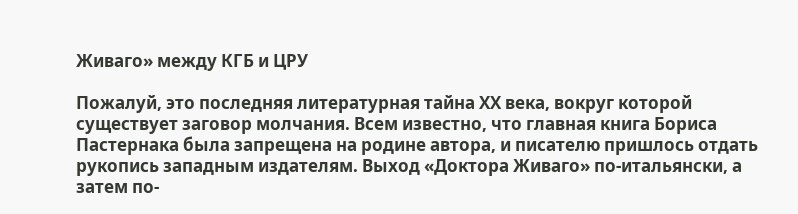Живаго» между КГБ и ЦРУ

Пожалуй, это последняя литературная тайна ХХ века, вокруг которой существует заговор молчания. Всем известно, что главная книга Бориса Пастернака была запрещена на родине автора, и писателю пришлось отдать рукопись западным издателям. Выход «Доктора Живаго» по-итальянски, а затем по-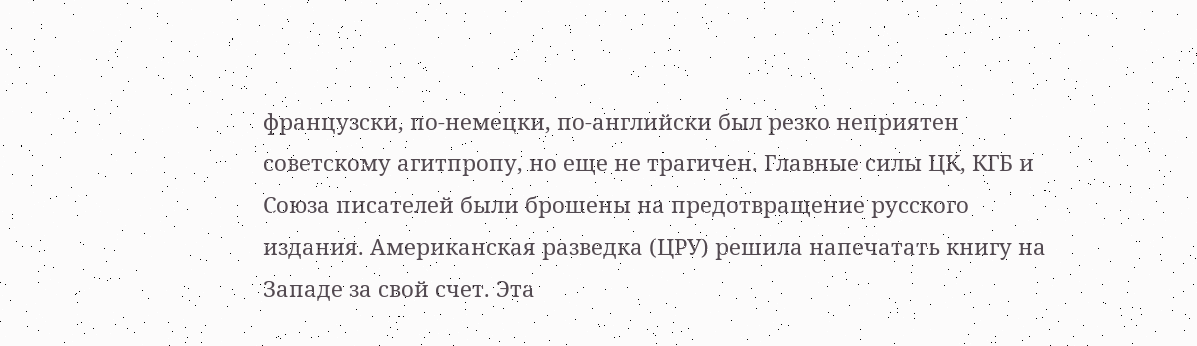французски, по-немецки, по-английски был резко неприятен советскому агитпропу, но еще не трагичен. Главные силы ЦК, КГБ и Союза писателей были брошены на предотвращение русского издания. Американская разведка (ЦРУ) решила напечатать книгу на Западе за свой счет. Эта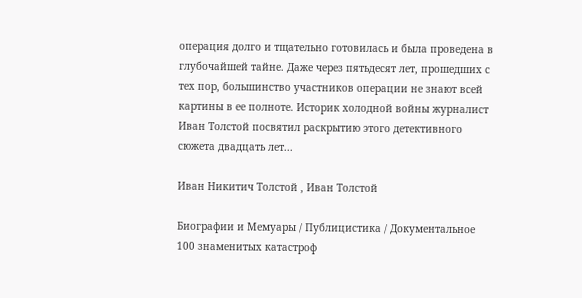операция долго и тщательно готовилась и была проведена в глубочайшей тайне. Даже через пятьдесят лет, прошедших с тех пор, большинство участников операции не знают всей картины в ее полноте. Историк холодной войны журналист Иван Толстой посвятил раскрытию этого детективного сюжета двадцать лет...

Иван Никитич Толстой , Иван Толстой

Биографии и Мемуары / Публицистика / Документальное
100 знаменитых катастроф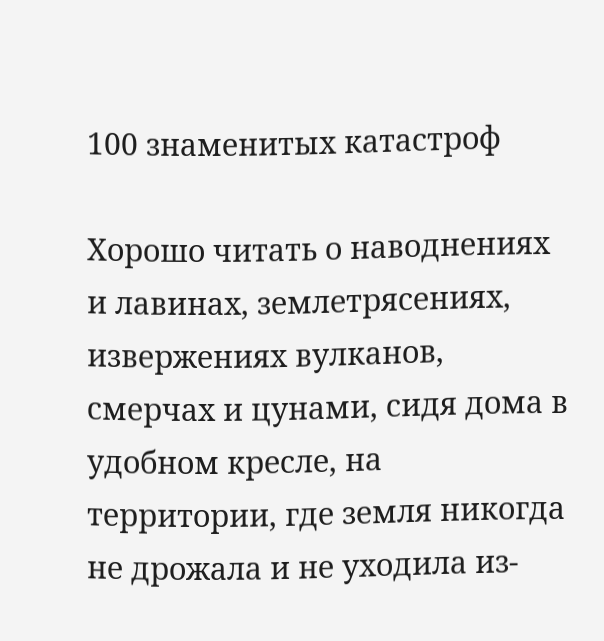100 знаменитых катастроф

Хорошо читать о наводнениях и лавинах, землетрясениях, извержениях вулканов, смерчах и цунами, сидя дома в удобном кресле, на территории, где земля никогда не дрожала и не уходила из-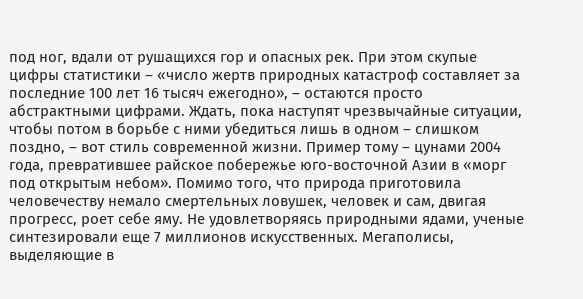под ног, вдали от рушащихся гор и опасных рек. При этом скупые цифры статистики – «число жертв природных катастроф составляет за последние 100 лет 16 тысяч ежегодно», – остаются просто абстрактными цифрами. Ждать, пока наступят чрезвычайные ситуации, чтобы потом в борьбе с ними убедиться лишь в одном – слишком поздно, – вот стиль современной жизни. Пример тому – цунами 2004 года, превратившее райское побережье юго-восточной Азии в «морг под открытым небом». Помимо того, что природа приготовила человечеству немало смертельных ловушек, человек и сам, двигая прогресс, роет себе яму. Не удовлетворяясь природными ядами, ученые синтезировали еще 7 миллионов искусственных. Мегаполисы, выделяющие в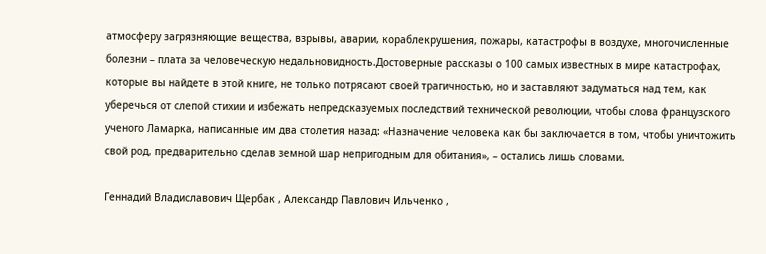атмосферу загрязняющие вещества, взрывы, аварии, кораблекрушения, пожары, катастрофы в воздухе, многочисленные болезни – плата за человеческую недальновидность.Достоверные рассказы о 100 самых известных в мире катастрофах, которые вы найдете в этой книге, не только потрясают своей трагичностью, но и заставляют задуматься над тем, как уберечься от слепой стихии и избежать непредсказуемых последствий технической революции, чтобы слова французского ученого Ламарка, написанные им два столетия назад: «Назначение человека как бы заключается в том, чтобы уничтожить свой род, предварительно сделав земной шар непригодным для обитания», – остались лишь словами.

Геннадий Владиславович Щербак , Александр Павлович Ильченко ,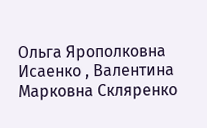Ольга Ярополковна Исаенко , Валентина Марковна Скляренко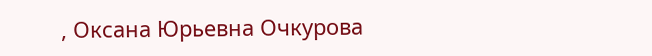, Оксана Юрьевна Очкурова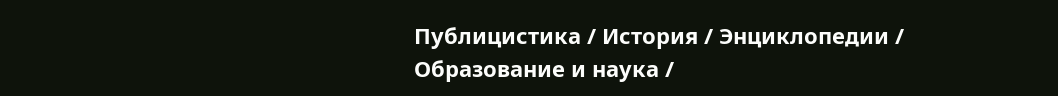Публицистика / История / Энциклопедии / Образование и наука /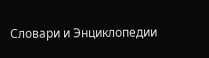Словари и Энциклопедии